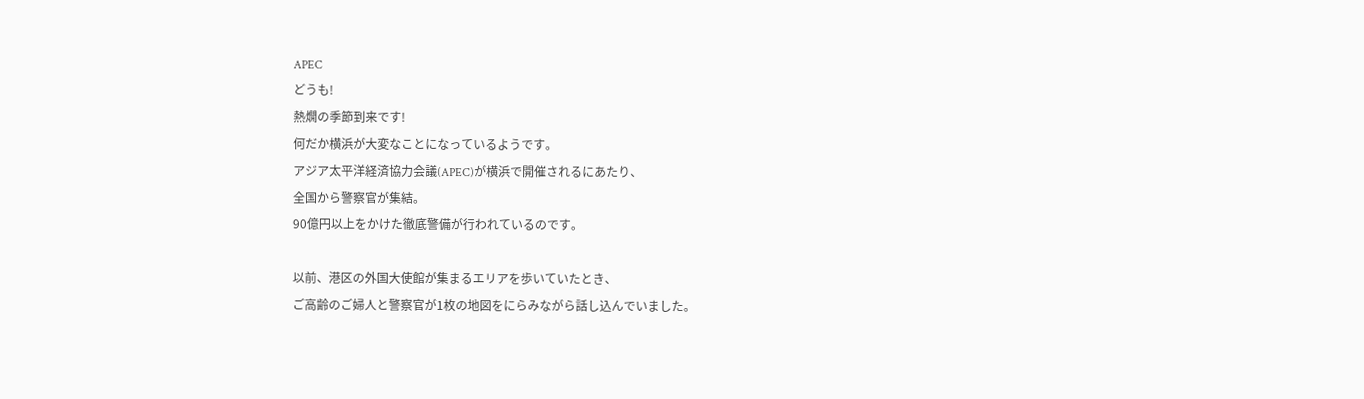APEC
どうも!
熱燗の季節到来です!
何だか横浜が大変なことになっているようです。
アジア太平洋経済協力会議(APEC)が横浜で開催されるにあたり、
全国から警察官が集結。
90億円以上をかけた徹底警備が行われているのです。

以前、港区の外国大使館が集まるエリアを歩いていたとき、
ご高齢のご婦人と警察官が1枚の地図をにらみながら話し込んでいました。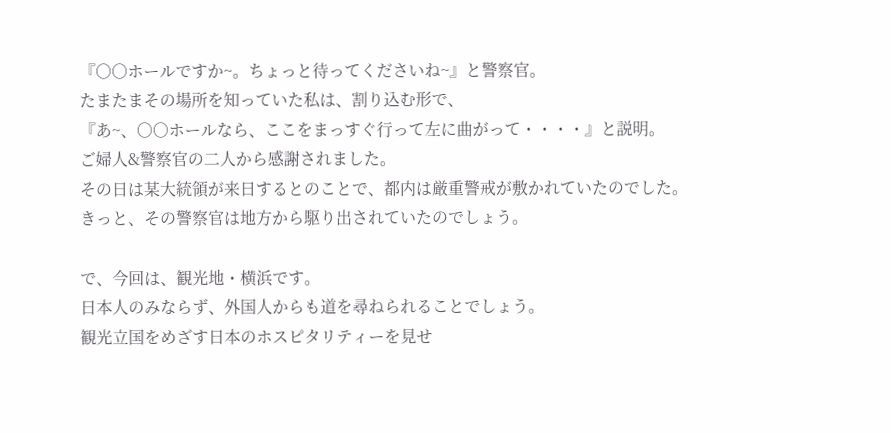『○○ホールですか~。ちょっと待ってくださいね~』と警察官。
たまたまその場所を知っていた私は、割り込む形で、
『あ~、○○ホールなら、ここをまっすぐ行って左に曲がって・・・・』と説明。
ご婦人&警察官の二人から感謝されました。
その日は某大統領が来日するとのことで、都内は厳重警戒が敷かれていたのでした。
きっと、その警察官は地方から駆り出されていたのでしょう。

で、今回は、観光地・横浜です。
日本人のみならず、外国人からも道を尋ねられることでしょう。
観光立国をめざす日本のホスピタリティーを見せ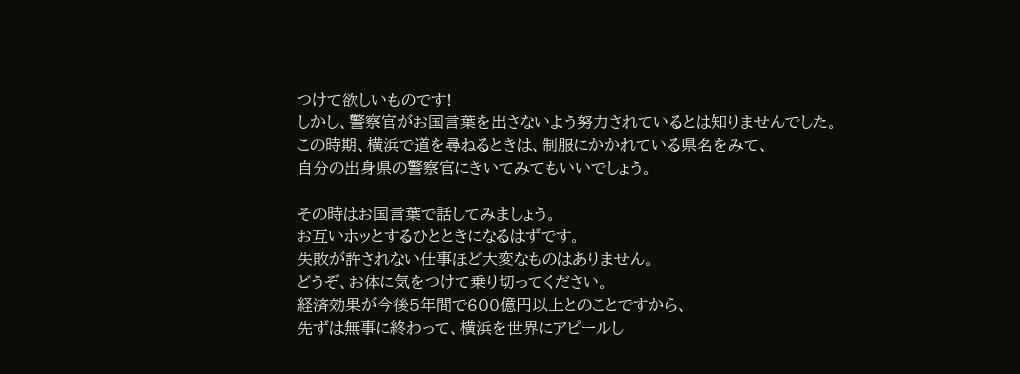つけて欲しいものです!
しかし、警察官がお国言葉を出さないよう努力されているとは知りませんでした。
この時期、横浜で道を尋ねるときは、制服にかかれている県名をみて、
自分の出身県の警察官にきいてみてもいいでしょう。

その時はお国言葉で話してみましょう。
お互いホッとするひとときになるはずです。
失敗が許されない仕事ほど大変なものはありません。
どうぞ、お体に気をつけて乗り切ってください。
経済効果が今後5年間で600億円以上とのことですから、
先ずは無事に終わって、横浜を世界にアピールし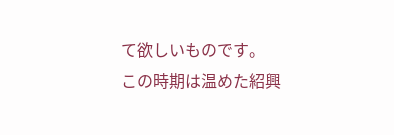て欲しいものです。
この時期は温めた紹興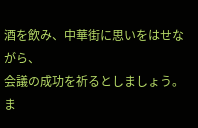酒を飲み、中華街に思いをはせながら、
会議の成功を祈るとしましょう。
ま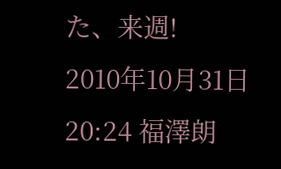た、来週!
2010年10月31日 20:24 福澤朗